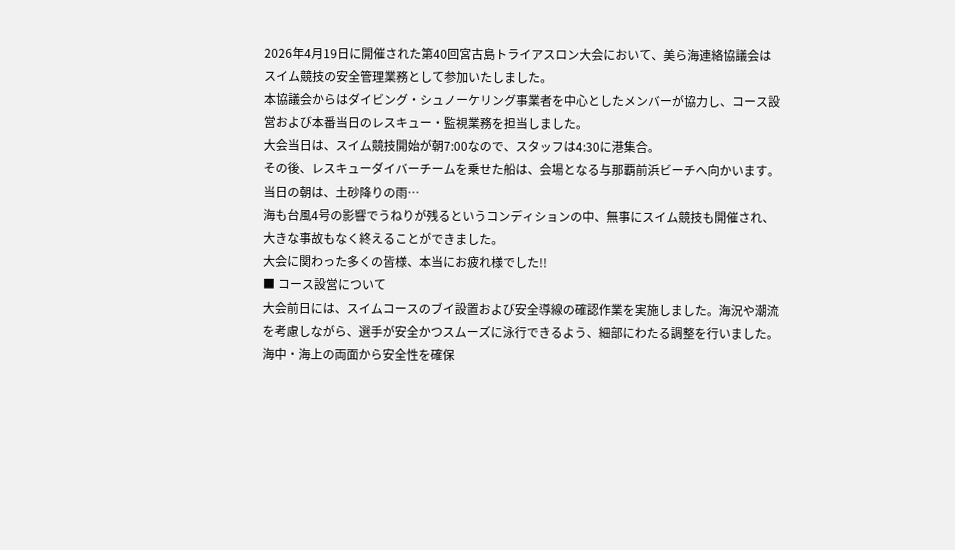2026年4月19日に開催された第40回宮古島トライアスロン大会において、美ら海連絡協議会はスイム競技の安全管理業務として参加いたしました。
本協議会からはダイビング・シュノーケリング事業者を中心としたメンバーが協力し、コース設営および本番当日のレスキュー・監視業務を担当しました。
大会当日は、スイム競技開始が朝7:00なので、スタッフは4:30に港集合。
その後、レスキューダイバーチームを乗せた船は、会場となる与那覇前浜ビーチへ向かいます。
当日の朝は、土砂降りの雨…
海も台風4号の影響でうねりが残るというコンディションの中、無事にスイム競技も開催され、大きな事故もなく終えることができました。
大会に関わった多くの皆様、本当にお疲れ様でした!!
■ コース設営について
大会前日には、スイムコースのブイ設置および安全導線の確認作業を実施しました。海況や潮流を考慮しながら、選手が安全かつスムーズに泳行できるよう、細部にわたる調整を行いました。
海中・海上の両面から安全性を確保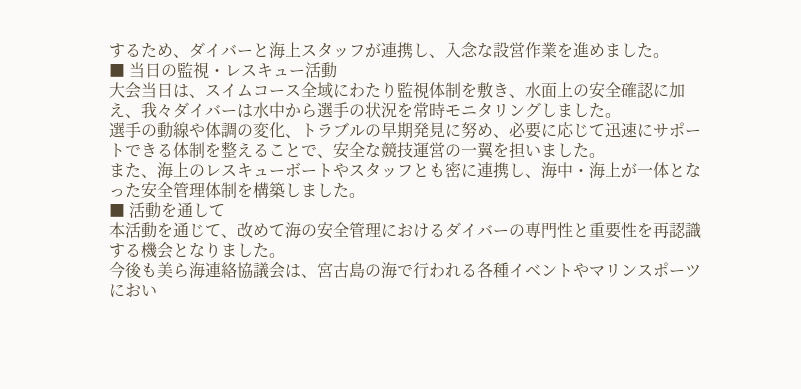するため、ダイバーと海上スタッフが連携し、入念な設営作業を進めました。
■ 当日の監視・レスキュー活動
大会当日は、スイムコース全域にわたり監視体制を敷き、水面上の安全確認に加え、我々ダイバーは水中から選手の状況を常時モニタリングしました。
選手の動線や体調の変化、トラブルの早期発見に努め、必要に応じて迅速にサポートできる体制を整えることで、安全な競技運営の一翼を担いました。
また、海上のレスキューボートやスタッフとも密に連携し、海中・海上が一体となった安全管理体制を構築しました。
■ 活動を通して
本活動を通じて、改めて海の安全管理におけるダイバーの専門性と重要性を再認識する機会となりました。
今後も美ら海連絡協議会は、宮古島の海で行われる各種イベントやマリンスポーツにおい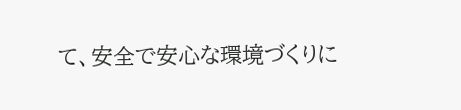て、安全で安心な環境づくりに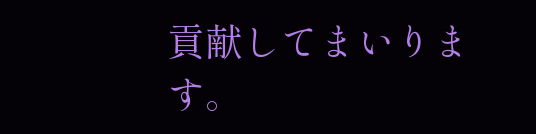貢献してまいります。